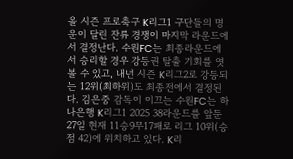올 시즌 프로축구 K리그1 구단들의 명운이 달린 잔류 경쟁이 마지막 라운드에서 결정난다. 수원FC는 최종라운드에서 승리할 경우 강등권 탈출 기회를 엿볼 수 있고, 내년 시즌 K리그2로 강등되는 12위(최하위)도 최종전에서 결정된다. 김은중 감독이 이끄는 수원FC는 하나은행 K리그1 2025 38라운드를 앞둔 27일 현재 11승9무17패로 리그 10위(승점 42)에 위치하고 있다. K리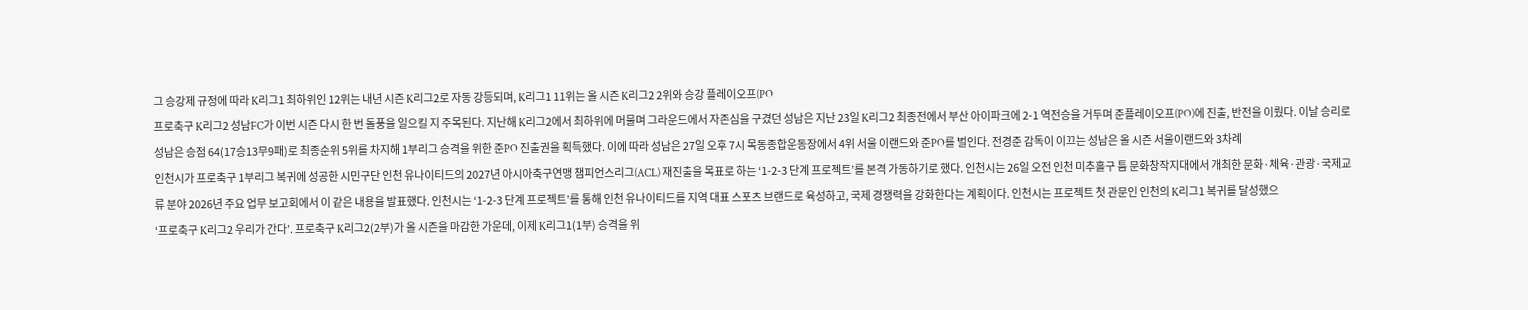그 승강제 규정에 따라 K리그1 최하위인 12위는 내년 시즌 K리그2로 자동 강등되며, K리그1 11위는 올 시즌 K리그2 2위와 승강 플레이오프(PO
프로축구 K리그2 성남FC가 이번 시즌 다시 한 번 돌풍을 일으킬 지 주목된다. 지난해 K리그2에서 최하위에 머물며 그라운드에서 자존심을 구겼던 성남은 지난 23일 K리그2 최종전에서 부산 아이파크에 2-1 역전승을 거두며 준플레이오프(PO)에 진출, 반전을 이뤘다. 이날 승리로 성남은 승점 64(17승13무9패)로 최종순위 5위를 차지해 1부리그 승격을 위한 준PO 진출권을 획득했다. 이에 따라 성남은 27일 오후 7시 목동종합운동장에서 4위 서울 이랜드와 준PO를 벌인다. 전경준 감독이 이끄는 성남은 올 시즌 서울이랜드와 3차례
인천시가 프로축구 1부리그 복귀에 성공한 시민구단 인천 유나이티드의 2027년 아시아축구연맹 챔피언스리그(ACL) 재진출을 목표로 하는 ‘1-2-3 단계 프로젝트’를 본격 가동하기로 했다. 인천시는 26일 오전 인천 미추홀구 틈 문화창작지대에서 개최한 문화·체육·관광·국제교류 분야 2026년 주요 업무 보고회에서 이 같은 내용을 발표했다. 인천시는 ‘1-2-3 단계 프로젝트’를 통해 인천 유나이티드를 지역 대표 스포츠 브랜드로 육성하고, 국제 경쟁력을 강화한다는 계획이다. 인천시는 프로젝트 첫 관문인 인천의 K리그1 복귀를 달성했으
‘프로축구 K리그2 우리가 간다’. 프로축구 K리그2(2부)가 올 시즌을 마감한 가운데, 이제 K리그1(1부) 승격을 위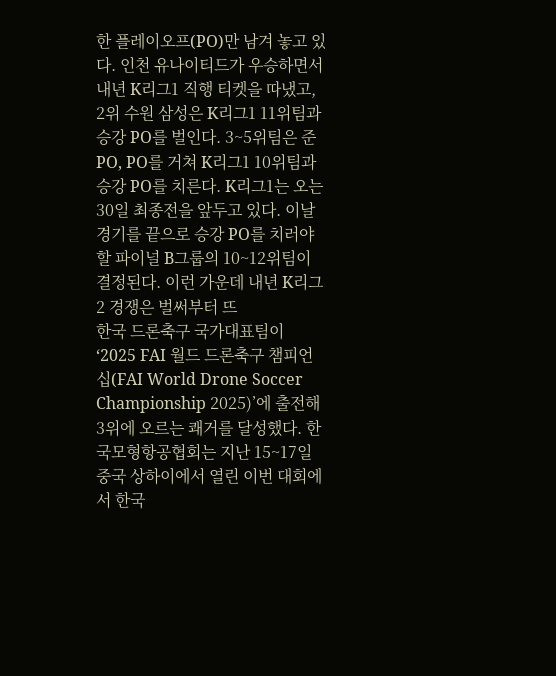한 플레이오프(PO)만 남겨 놓고 있다. 인천 유나이티드가 우승하면서 내년 K리그1 직행 티켓을 따냈고, 2위 수원 삼성은 K리그1 11위팀과 승강 PO를 벌인다. 3~5위팀은 준PO, PO를 거쳐 K리그1 10위팀과 승강 PO를 치른다. K리그1는 오는 30일 최종전을 앞두고 있다. 이날 경기를 끝으로 승강 PO를 치러야 할 파이널 B그룹의 10~12위팀이 결정된다. 이런 가운데 내년 K리그2 경쟁은 벌써부터 뜨
한국 드론축구 국가대표팀이 ‘2025 FAI 월드 드론축구 챔피언십(FAI World Drone Soccer Championship 2025)’에 출전해 3위에 오르는 쾌거를 달성했다. 한국모형항공협회는 지난 15~17일 중국 상하이에서 열린 이번 대회에서 한국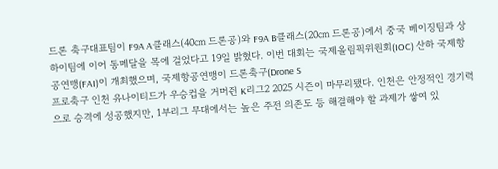드론 축구대표팀이 F9A A클래스(40㎝ 드론공)와 F9A B클래스(20㎝ 드론공)에서 중국 베이징팀과 상하이팀에 이어 동메달을 목에 걸었다고 19일 밝혔다. 이번 대회는 국제올림픽위원회(IOC) 산하 국제항공연맹(FAI)이 개최했으며, 국제항공연맹이 드론축구(Drone S
프로축구 인천 유나이티드가 우승컵을 거머쥔 K리그2 2025 시즌이 마무리됐다. 인천은 안정적인 경기력으로 승격에 성공했지만, 1부리그 무대에서는 높은 주전 의존도 등 해결해야 할 과제가 쌓여 있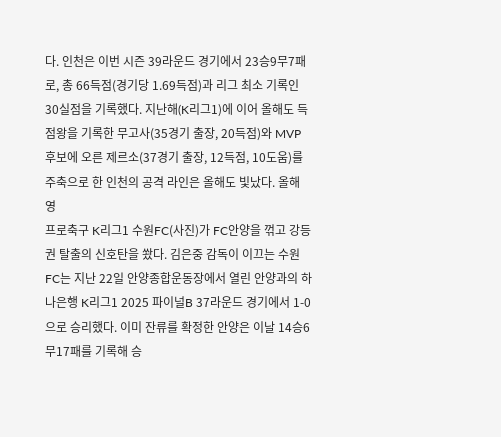다. 인천은 이번 시즌 39라운드 경기에서 23승9무7패로, 총 66득점(경기당 1.69득점)과 리그 최소 기록인 30실점을 기록했다. 지난해(K리그1)에 이어 올해도 득점왕을 기록한 무고사(35경기 출장, 20득점)와 MVP 후보에 오른 제르소(37경기 출장, 12득점, 10도움)를 주축으로 한 인천의 공격 라인은 올해도 빛났다. 올해 영
프로축구 K리그1 수원FC(사진)가 FC안양을 꺾고 강등권 탈출의 신호탄을 쐈다. 김은중 감독이 이끄는 수원FC는 지난 22일 안양종합운동장에서 열린 안양과의 하나은행 K리그1 2025 파이널B 37라운드 경기에서 1-0으로 승리했다. 이미 잔류를 확정한 안양은 이날 14승6무17패를 기록해 승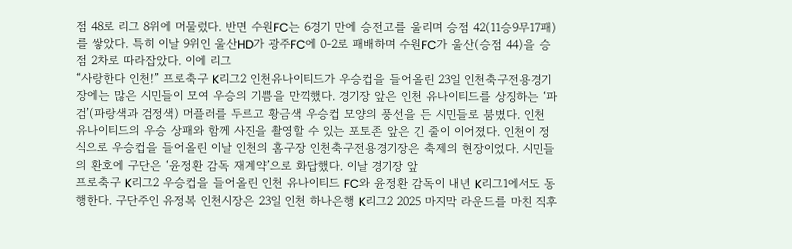점 48로 리그 8위에 머물렀다. 반면 수원FC는 6경기 만에 승전고를 울리며 승점 42(11승9무17패)를 쌓았다. 특히 이날 9위인 울산HD가 광주FC에 0-2로 패배하며 수원FC가 울산(승점 44)을 승점 2차로 따라잡았다. 이에 리그
“사랑한다 인천!” 프로축구 K리그2 인천유나이티드가 우승컵을 들어올린 23일 인천축구전용경기장에는 많은 시민들이 모여 우승의 기쁨을 만끽했다. 경기장 앞은 인천 유나이티드를 상징하는 ‘파검’(파랑색과 검정색) 머플러를 두르고 황금색 우승컵 모양의 풍선을 든 시민들로 붐볐다. 인천 유나이티드의 우승 상패와 함께 사진을 촬영할 수 있는 포토존 앞은 긴 줄이 이어졌다. 인천이 정식으로 우승컵을 들어올린 이날 인천의 홈구장 인천축구전용경기장은 축제의 현장이었다. 시민들의 환호에 구단은 ‘윤정환 감독 재계약’으로 화답했다. 이날 경기장 앞
프로축구 K리그2 우승컵을 들어올린 인천 유나이티드 FC와 윤정환 감독이 내년 K리그1에서도 동행한다. 구단주인 유정복 인천시장은 23일 인천 하나은행 K리그2 2025 마지막 라운드를 마친 직후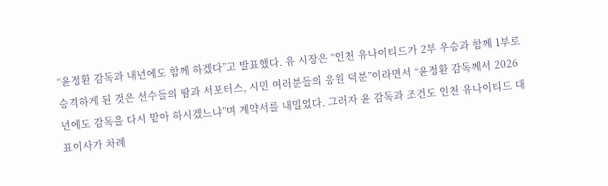“윤정환 감독과 내년에도 함께 하겠다”고 발표했다. 유 시장은 “인천 유나이티드가 2부 우승과 함께 1부로 승격하게 된 것은 선수들의 땀과 서포터스, 시민 여러분들의 응원 덕분”이라면서 “윤정환 감독께서 2026년에도 감독을 다시 맡아 하시겠느냐”며 계약서를 내밀었다. 그러자 윤 감독과 조건도 인천 유나이티드 대표이사가 차례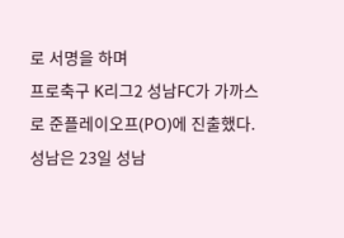로 서명을 하며
프로축구 K리그2 성남FC가 가까스로 준플레이오프(PO)에 진출했다. 성남은 23일 성남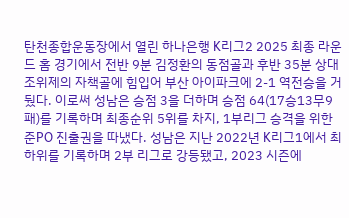탄천종합운동장에서 열린 하나은행 K리그2 2025 최종 라운드 홈 경기에서 전반 9분 김정환의 동점골과 후반 35분 상대 조위제의 자책골에 힘입어 부산 아이파크에 2-1 역전승을 거뒀다. 이로써 성남은 승점 3을 더하며 승점 64(17승13무9패)를 기록하며 최종순위 5위를 차지, 1부리그 승격을 위한 준PO 진출권을 따냈다. 성남은 지난 2022년 K리그1에서 최하위를 기록하며 2부 리그로 강등됐고, 2023 시즌에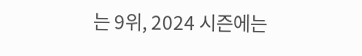는 9위, 2024 시즌에는